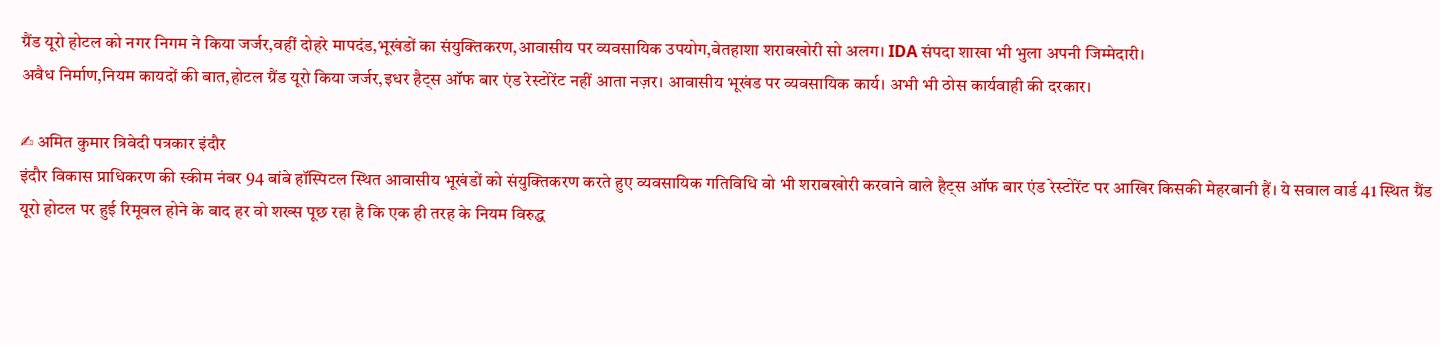ग्रैंड यूरो होटल को नगर निगम ने किया जर्जर,वहीं दोहरे मापदंड,भूखंडों का संयुक्तिकरण,आवासीय पर व्यवसायिक उपयोग,बेतहाशा शराबखोरी सो अलग। IDA संपदा शाखा भी भुला अपनी जिम्मेदारी।
अवैध निर्माण,नियम कायदों की बात,होटल ग्रैंड यूरो किया जर्जर,इधर हैट्स ऑफ बार एंड रेस्टोरेंट नहीं आता नज़र। आवासीय भूखंड पर व्यवसायिक कार्य। अभी भी ठोस कार्यवाही की दरकार।

✍ अमित कुमार त्रिवेदी पत्रकार इंदौर
इंदौर विकास प्राधिकरण की स्कीम नंबर 94 बांबे हॉस्पिटल स्थित आवासीय भूखंडों को संयुक्तिकरण करते हुए व्यवसायिक गतिविधि वो भी शराबखोरी करवाने वाले हैट्स ऑफ बार एंड रेस्टोरेंट पर आखिर किसकी मेहरबानी हैं। ये सवाल वार्ड 41 स्थित ग्रैंड यूरो होटल पर हुई रिमूवल होने के बाद हर वो शख्स पूछ रहा है कि एक ही तरह के नियम विरुद्ध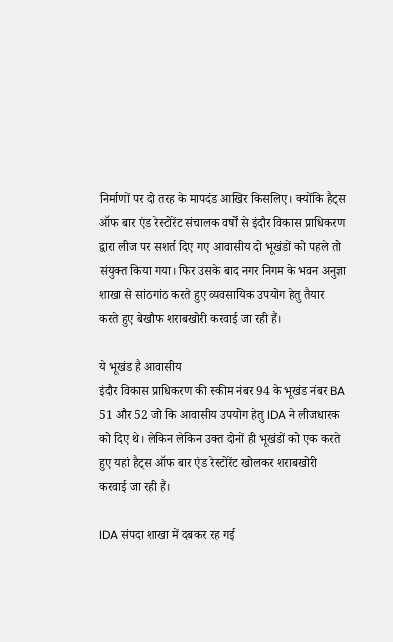निर्माणों पर दो तरह के मापदंड आखिर किसलिए। क्योंकि हैट्स ऑफ बार एंड रेस्टोरेंट संचालक वर्षों से इंदौर विकास प्राधिकरण द्वारा लीज पर सशर्त दिए गए आवासीय दो भूखंडों को पहले तो संयुक्त किया गया। फिर उसके बाद नगर निगम के भवन अनुज्ञा शाखा से सांठगांठ करते हुए व्यवसायिक उपयोग हेतु तैयार करते हुए बेखौफ शराबखोरी करवाई जा रही हैं।

ये भूखंड है आवासीय
इंदौर विकास प्राधिकरण की स्कीम नंबर 94 के भूखंड नंबर BA 51 और 52 जो कि आवासीय उपयोग हेतु IDA ने लीजधारक को दिए थे। लेकिन लेकिन उक्त दोनों ही भूखंडों को एक करते हुए यहां हैट्स ऑफ बार एंड रेस्टोरेंट खोलकर शराबखोरी करवाई जा रही हैं।

IDA संपदा शाखा में दबकर रह गई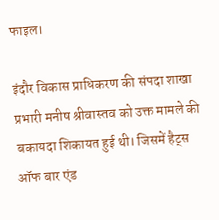फाइल।

इंदौर विकास प्राधिकरण की संपदा शाखा प्रभारी मनीष श्रीवास्तव को उक्त मामले की बकायदा शिकायत हुई थी। जिसमें हैट्स ऑफ बार एंड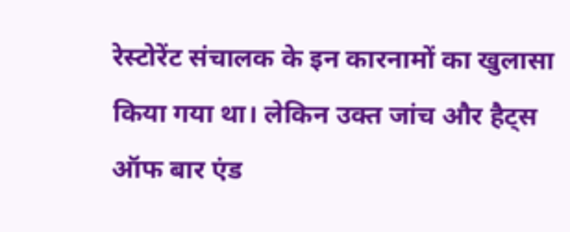रेस्टोरेंट संचालक के इन कारनामों का खुलासा किया गया था। लेकिन उक्त जांच और हैट्स ऑफ बार एंड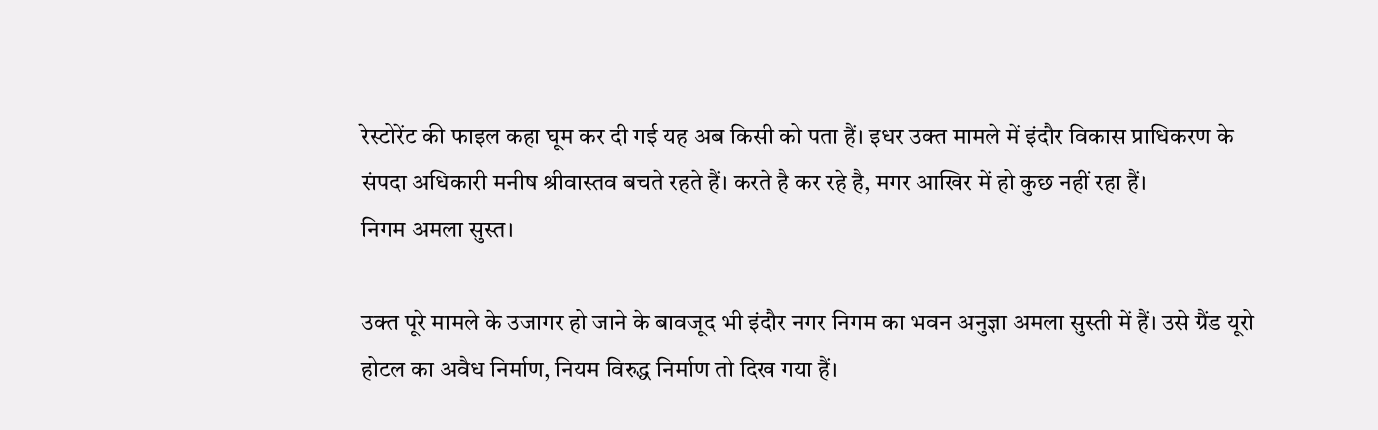रेस्टोरेंट की फाइल कहा घूम कर दी गई यह अब किसी को पता हैं। इधर उक्त मामले में इंदौर विकास प्राधिकरण के संपदा अधिकारी मनीष श्रीवास्तव बचते रहते हैं। करते है कर रहे है, मगर आखिर में हो कुछ नहीं रहा हैं।
निगम अमला सुस्त।

उक्त पूरे मामले के उजागर हो जाने के बावजूद भी इंदौर नगर निगम का भवन अनुज्ञा अमला सुस्ती में हैं। उसे ग्रैंड यूरो होटल का अवैध निर्माण, नियम विरुद्ध निर्माण तो दिख गया हैं।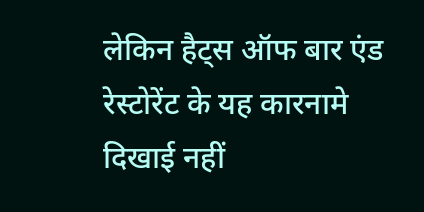लेकिन हैट्स ऑफ बार एंड रेस्टोरेंट के यह कारनामे दिखाई नहीं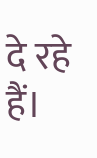दे रहे हैं।